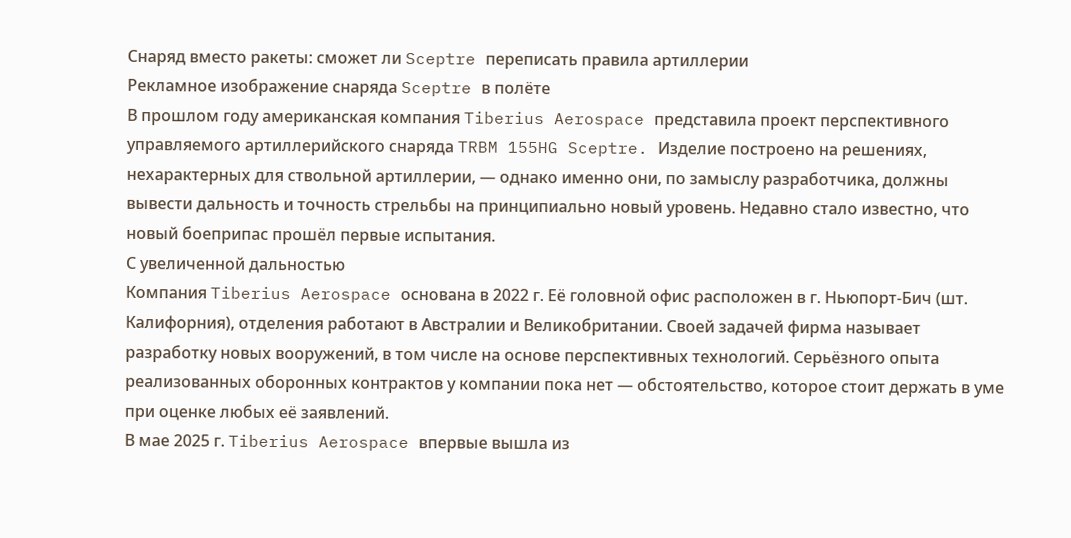Снаряд вместо ракеты: сможет ли Sceptre переписать правила артиллерии
Рекламное изображение снаряда Sceptre в полёте
В прошлом году американская компания Tiberius Aerospace представила проект перспективного управляемого артиллерийского снаряда TRBM 155HG Sceptre. Изделие построено на решениях, нехарактерных для ствольной артиллерии, — однако именно они, по замыслу разработчика, должны вывести дальность и точность стрельбы на принципиально новый уровень. Недавно стало известно, что новый боеприпас прошёл первые испытания.
С увеличенной дальностью
Компания Tiberius Aerospace основана в 2022 г. Её головной офис расположен в г. Ньюпорт-Бич (шт. Калифорния), отделения работают в Австралии и Великобритании. Своей задачей фирма называет разработку новых вооружений, в том числе на основе перспективных технологий. Серьёзного опыта реализованных оборонных контрактов у компании пока нет — обстоятельство, которое стоит держать в уме при оценке любых её заявлений.
В мае 2025 г. Tiberius Aerospace впервые вышла из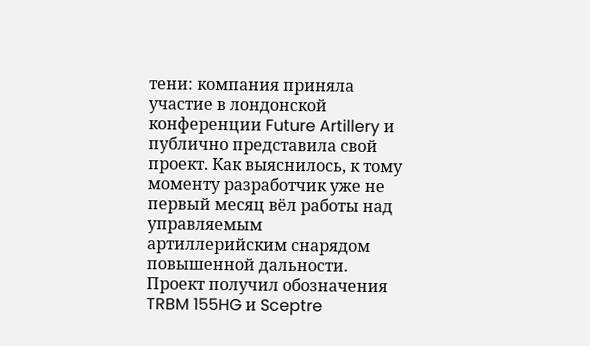тени: компания приняла участие в лондонской конференции Future Artillery и публично представила свой проект. Как выяснилось, к тому моменту разработчик уже не первый месяц вёл работы над управляемым артиллерийским снарядом повышенной дальности. Проект получил обозначения TRBM 155HG и Sceptre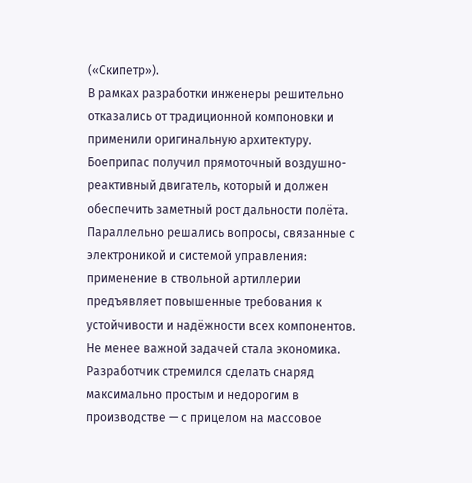(«Скипетр»).
В рамках разработки инженеры решительно отказались от традиционной компоновки и применили оригинальную архитектуру. Боеприпас получил прямоточный воздушно-реактивный двигатель, который и должен обеспечить заметный рост дальности полёта. Параллельно решались вопросы, связанные с электроникой и системой управления: применение в ствольной артиллерии предъявляет повышенные требования к устойчивости и надёжности всех компонентов.
Не менее важной задачей стала экономика. Разработчик стремился сделать снаряд максимально простым и недорогим в производстве — с прицелом на массовое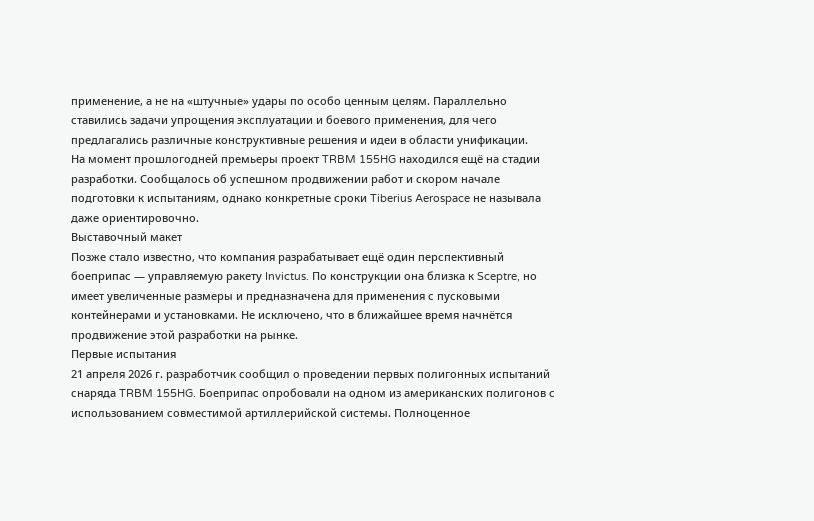применение, а не на «штучные» удары по особо ценным целям. Параллельно ставились задачи упрощения эксплуатации и боевого применения, для чего предлагались различные конструктивные решения и идеи в области унификации.
На момент прошлогодней премьеры проект TRBM 155HG находился ещё на стадии разработки. Сообщалось об успешном продвижении работ и скором начале подготовки к испытаниям, однако конкретные сроки Tiberius Aerospace не называла даже ориентировочно.
Выставочный макет
Позже стало известно, что компания разрабатывает ещё один перспективный боеприпас — управляемую ракету Invictus. По конструкции она близка к Sceptre, но имеет увеличенные размеры и предназначена для применения с пусковыми контейнерами и установками. Не исключено, что в ближайшее время начнётся продвижение этой разработки на рынке.
Первые испытания
21 апреля 2026 г. разработчик сообщил о проведении первых полигонных испытаний снаряда TRBM 155HG. Боеприпас опробовали на одном из американских полигонов с использованием совместимой артиллерийской системы. Полноценное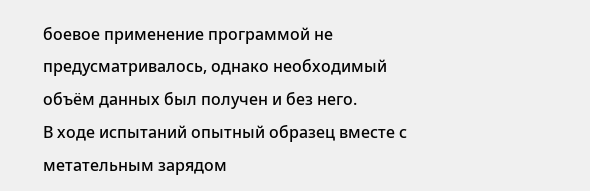боевое применение программой не предусматривалось, однако необходимый объём данных был получен и без него.
В ходе испытаний опытный образец вместе с метательным зарядом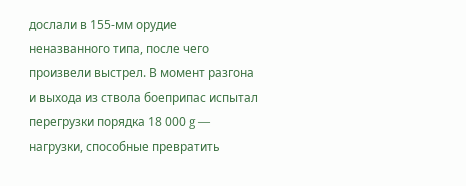дослали в 155-мм орудие неназванного типа, после чего произвели выстрел. В момент разгона и выхода из ствола боеприпас испытал перегрузки порядка 18 000 g — нагрузки, способные превратить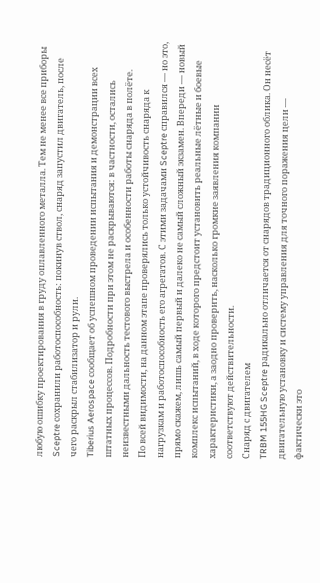любую ошибку проектирования в груду оплавленного металла. Тем не менее все приборы Sceptre сохранили работоспособность: покинув ствол, снаряд запустил двигатель, после чего раскрыл стабилизатор и рули.
Tiberius Aerospace сообщает об успешном проведении испытания и демонстрации всех штатных процессов. Подробности при этом не раскрываются: в частности, остались неизвестными дальность тестового выстрела и особенности работы снаряда в полёте.
По всей видимости, на данном этапе проверялись только устойчивость снаряда к нагрузкам и работоспособность его агрегатов. С этими задачами Sceptre справился — но это, прямо скажем, лишь самый первый и далеко не самый сложный экзамен. Впереди — новый комплекс испытаний, в ходе которого предстоит установить реальные лётные и боевые характеристики, а заодно проверить, насколько громкие заявления компании соответствуют действительности.
Снаряд с двигателем
TRBM 155HG Sceptre радикально отличается от снарядов традиционного облика. Он несёт двигательную установку и систему управления для точного поражения цели — фактически это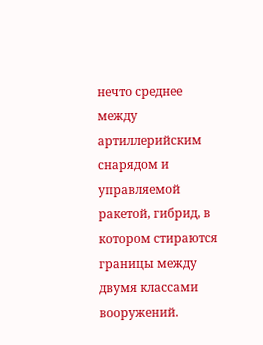нечто среднее между артиллерийским снарядом и управляемой ракетой, гибрид, в котором стираются границы между двумя классами вооружений.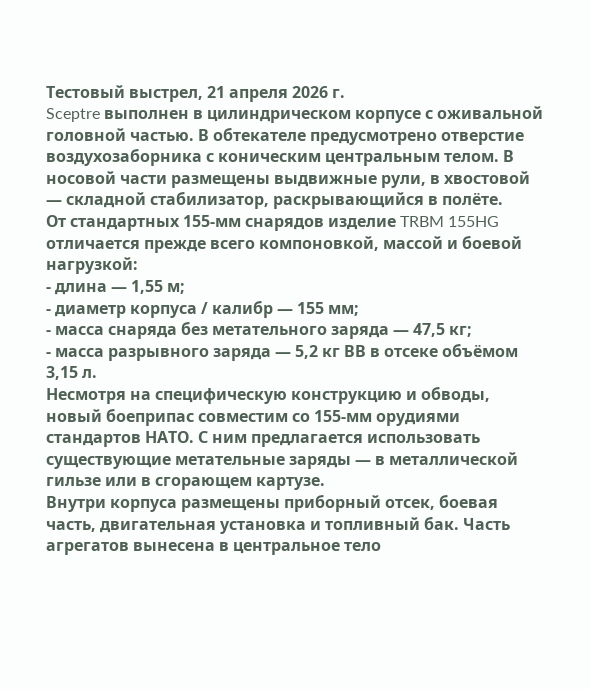Тестовый выстрел, 21 апреля 2026 г.
Sceptre выполнен в цилиндрическом корпусе с оживальной головной частью. В обтекателе предусмотрено отверстие воздухозаборника с коническим центральным телом. В носовой части размещены выдвижные рули, в хвостовой — складной стабилизатор, раскрывающийся в полёте.
От стандартных 155-мм снарядов изделие TRBM 155HG отличается прежде всего компоновкой, массой и боевой нагрузкой:
- длина — 1,55 м;
- диаметр корпуса / калибр — 155 мм;
- масса снаряда без метательного заряда — 47,5 кг;
- масса разрывного заряда — 5,2 кг ВВ в отсеке объёмом 3,15 л.
Несмотря на специфическую конструкцию и обводы, новый боеприпас совместим со 155-мм орудиями стандартов НАТО. С ним предлагается использовать существующие метательные заряды — в металлической гильзе или в сгорающем картузе.
Внутри корпуса размещены приборный отсек, боевая часть, двигательная установка и топливный бак. Часть агрегатов вынесена в центральное тело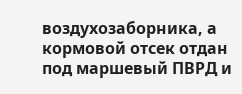воздухозаборника, а кормовой отсек отдан под маршевый ПВРД и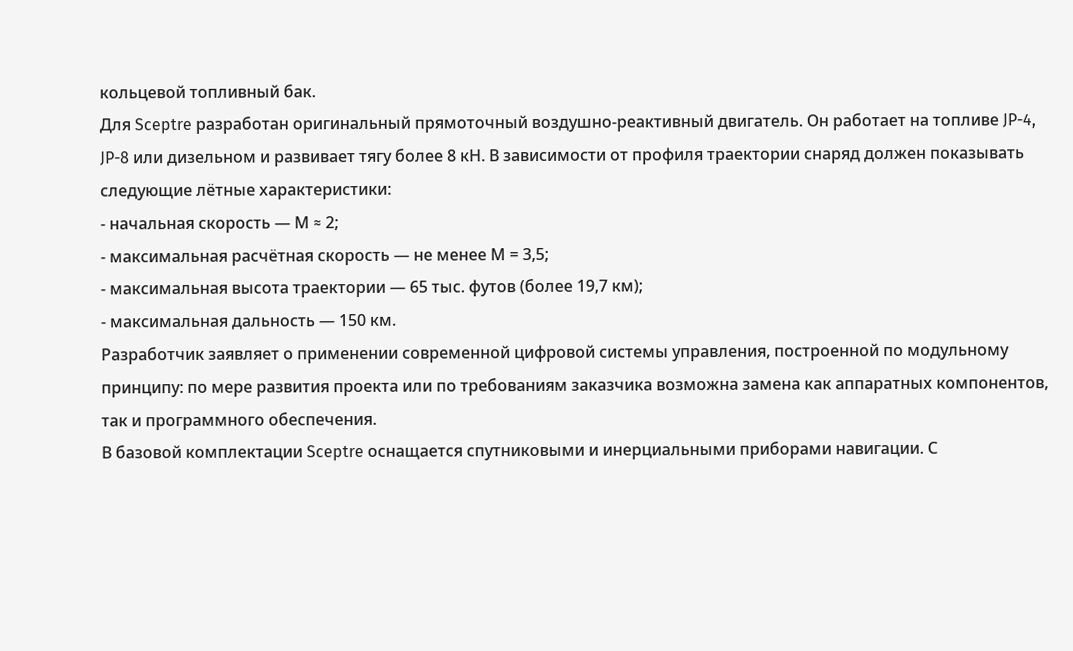кольцевой топливный бак.
Для Sceptre разработан оригинальный прямоточный воздушно-реактивный двигатель. Он работает на топливе JP-4, JP-8 или дизельном и развивает тягу более 8 кН. В зависимости от профиля траектории снаряд должен показывать следующие лётные характеристики:
- начальная скорость — М ≈ 2;
- максимальная расчётная скорость — не менее М = 3,5;
- максимальная высота траектории — 65 тыс. футов (более 19,7 км);
- максимальная дальность — 150 км.
Разработчик заявляет о применении современной цифровой системы управления, построенной по модульному принципу: по мере развития проекта или по требованиям заказчика возможна замена как аппаратных компонентов, так и программного обеспечения.
В базовой комплектации Sceptre оснащается спутниковыми и инерциальными приборами навигации. С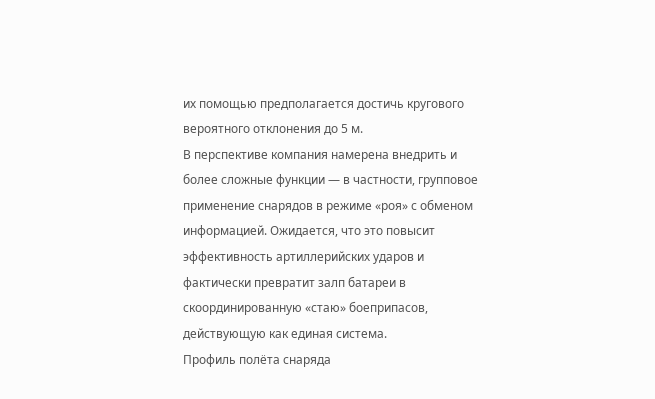их помощью предполагается достичь кругового вероятного отклонения до 5 м.
В перспективе компания намерена внедрить и более сложные функции — в частности, групповое применение снарядов в режиме «роя» с обменом информацией. Ожидается, что это повысит эффективность артиллерийских ударов и фактически превратит залп батареи в скоординированную «стаю» боеприпасов, действующую как единая система.
Профиль полёта снаряда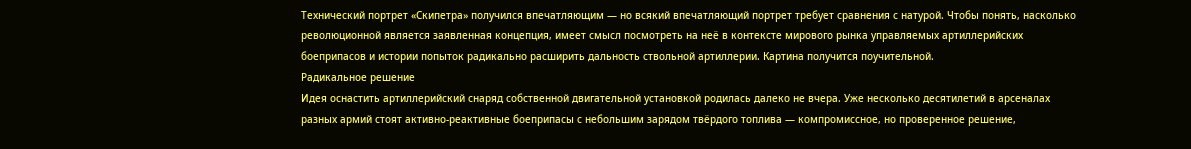Технический портрет «Скипетра» получился впечатляющим — но всякий впечатляющий портрет требует сравнения с натурой. Чтобы понять, насколько революционной является заявленная концепция, имеет смысл посмотреть на неё в контексте мирового рынка управляемых артиллерийских боеприпасов и истории попыток радикально расширить дальность ствольной артиллерии. Картина получится поучительной.
Радикальное решение
Идея оснастить артиллерийский снаряд собственной двигательной установкой родилась далеко не вчера. Уже несколько десятилетий в арсеналах разных армий стоят активно-реактивные боеприпасы с небольшим зарядом твёрдого топлива — компромиссное, но проверенное решение,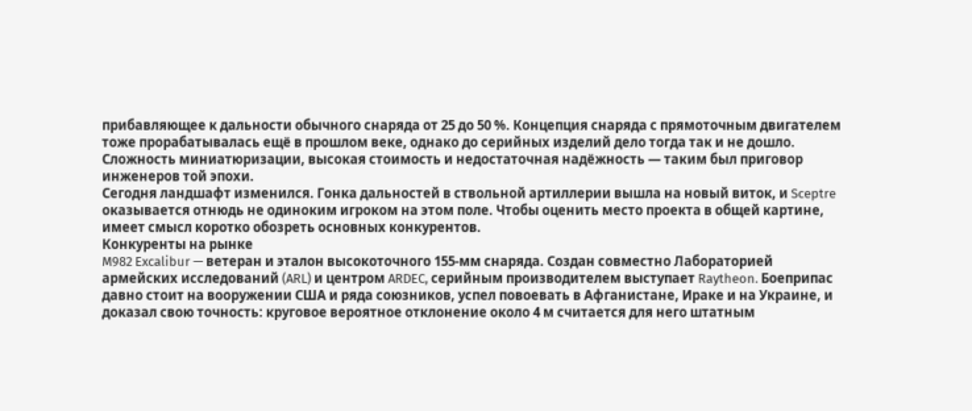прибавляющее к дальности обычного снаряда от 25 до 50 %. Концепция снаряда с прямоточным двигателем тоже прорабатывалась ещё в прошлом веке, однако до серийных изделий дело тогда так и не дошло. Сложность миниатюризации, высокая стоимость и недостаточная надёжность — таким был приговор инженеров той эпохи.
Сегодня ландшафт изменился. Гонка дальностей в ствольной артиллерии вышла на новый виток, и Sceptre оказывается отнюдь не одиноким игроком на этом поле. Чтобы оценить место проекта в общей картине, имеет смысл коротко обозреть основных конкурентов.
Конкуренты на рынке
M982 Excalibur — ветеран и эталон высокоточного 155-мм снаряда. Создан совместно Лабораторией армейских исследований (ARL) и центром ARDEC, серийным производителем выступает Raytheon. Боеприпас давно стоит на вооружении США и ряда союзников, успел повоевать в Афганистане, Ираке и на Украине, и доказал свою точность: круговое вероятное отклонение около 4 м считается для него штатным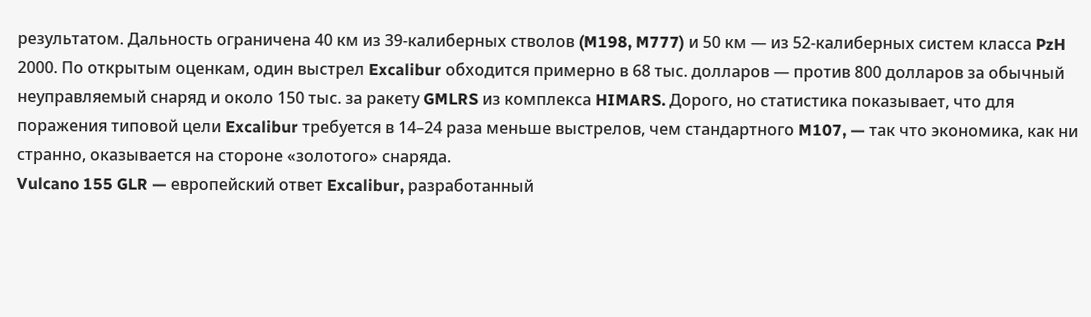результатом. Дальность ограничена 40 км из 39-калиберных стволов (M198, M777) и 50 км — из 52-калиберных систем класса PzH 2000. По открытым оценкам, один выстрел Excalibur обходится примерно в 68 тыс. долларов — против 800 долларов за обычный неуправляемый снаряд и около 150 тыс. за ракету GMLRS из комплекса HIMARS. Дорого, но статистика показывает, что для поражения типовой цели Excalibur требуется в 14–24 раза меньше выстрелов, чем стандартного M107, — так что экономика, как ни странно, оказывается на стороне «золотого» снаряда.
Vulcano 155 GLR — европейский ответ Excalibur, разработанный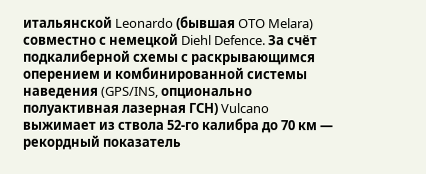итальянской Leonardo (бывшая OTO Melara) совместно с немецкой Diehl Defence. За счёт подкалиберной схемы с раскрывающимся оперением и комбинированной системы наведения (GPS/INS, опционально полуактивная лазерная ГСН) Vulcano выжимает из ствола 52-го калибра до 70 км — рекордный показатель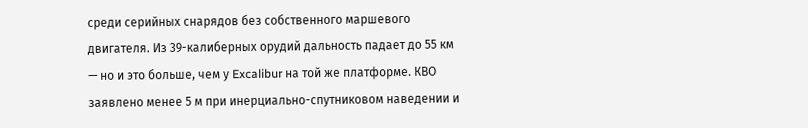среди серийных снарядов без собственного маршевого двигателя. Из 39-калиберных орудий дальность падает до 55 км — но и это больше, чем у Excalibur на той же платформе. КВО заявлено менее 5 м при инерциально-спутниковом наведении и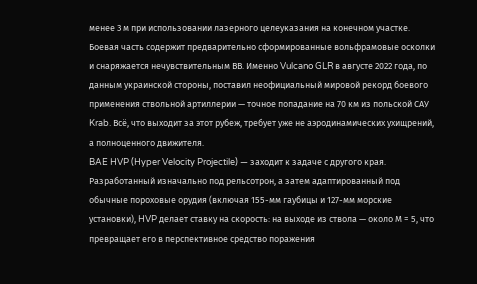менее 3 м при использовании лазерного целеуказания на конечном участке. Боевая часть содержит предварительно сформированные вольфрамовые осколки и снаряжается нечувствительным ВВ. Именно Vulcano GLR в августе 2022 года, по данным украинской стороны, поставил неофициальный мировой рекорд боевого применения ствольной артиллерии — точное попадание на 70 км из польской САУ Krab. Всё, что выходит за этот рубеж, требует уже не аэродинамических ухищрений, а полноценного движителя.
BAE HVP (Hyper Velocity Projectile) — заходит к задаче с другого края. Разработанный изначально под рельсотрон, а затем адаптированный под обычные пороховые орудия (включая 155-мм гаубицы и 127-мм морские установки), HVP делает ставку на скорость: на выходе из ствола — около М = 5, что превращает его в перспективное средство поражения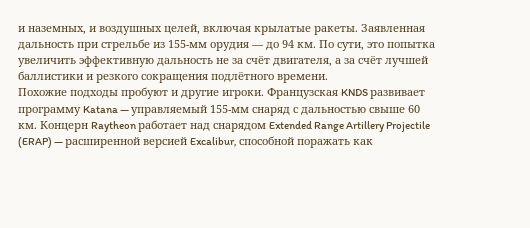и наземных, и воздушных целей, включая крылатые ракеты. Заявленная дальность при стрельбе из 155-мм орудия — до 94 км. По сути, это попытка увеличить эффективную дальность не за счёт двигателя, а за счёт лучшей баллистики и резкого сокращения подлётного времени.
Похожие подходы пробуют и другие игроки. Французская KNDS развивает программу Katana — управляемый 155-мм снаряд с дальностью свыше 60 км. Концерн Raytheon работает над снарядом Extended Range Artillery Projectile (ERAP) — расширенной версией Excalibur, способной поражать как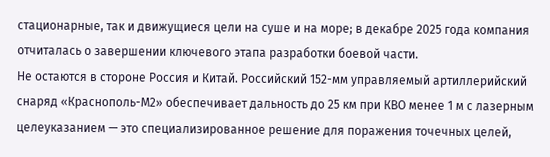стационарные, так и движущиеся цели на суше и на море; в декабре 2025 года компания отчиталась о завершении ключевого этапа разработки боевой части.
Не остаются в стороне Россия и Китай. Российский 152-мм управляемый артиллерийский снаряд «Краснополь-М2» обеспечивает дальность до 25 км при КВО менее 1 м с лазерным целеуказанием — это специализированное решение для поражения точечных целей,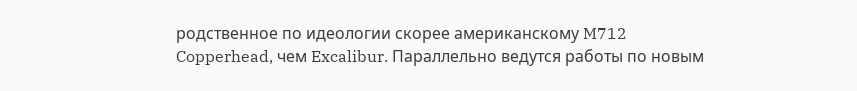родственное по идеологии скорее американскому M712 Copperhead, чем Excalibur. Параллельно ведутся работы по новым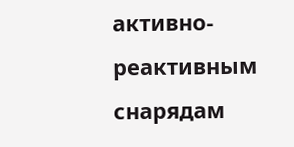активно-реактивным снарядам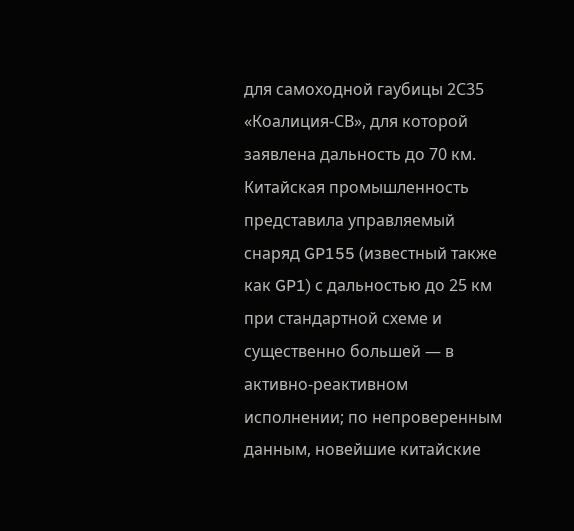для самоходной гаубицы 2С35 «Коалиция-СВ», для которой заявлена дальность до 70 км. Китайская промышленность представила управляемый снаряд GP155 (известный также как GP1) с дальностью до 25 км при стандартной схеме и существенно большей — в активно-реактивном исполнении; по непроверенным данным, новейшие китайские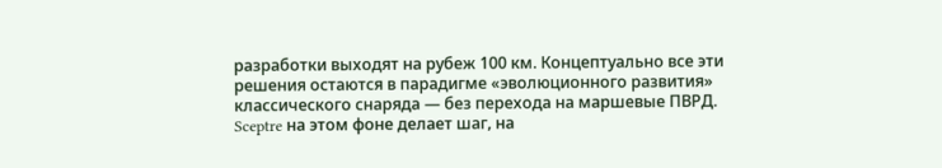разработки выходят на рубеж 100 км. Концептуально все эти решения остаются в парадигме «эволюционного развития» классического снаряда — без перехода на маршевые ПВРД.
Sceptre на этом фоне делает шаг, на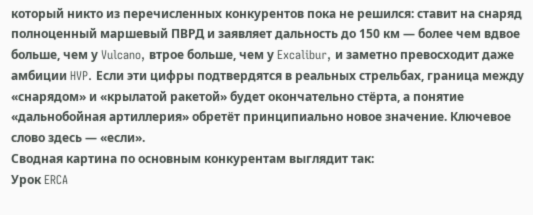который никто из перечисленных конкурентов пока не решился: ставит на снаряд полноценный маршевый ПВРД и заявляет дальность до 150 км — более чем вдвое больше, чем у Vulcano, втрое больше, чем у Excalibur, и заметно превосходит даже амбиции HVP. Если эти цифры подтвердятся в реальных стрельбах, граница между «снарядом» и «крылатой ракетой» будет окончательно стёрта, а понятие «дальнобойная артиллерия» обретёт принципиально новое значение. Ключевое слово здесь — «если».
Сводная картина по основным конкурентам выглядит так:
Урок ERCA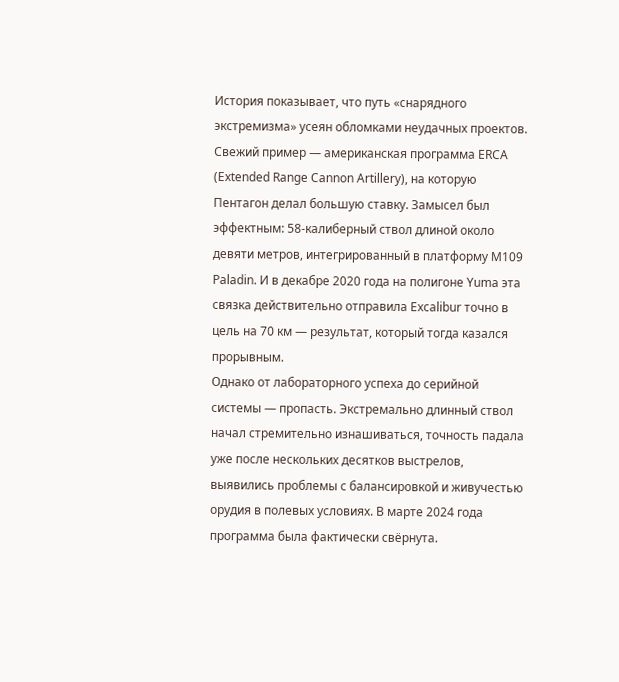История показывает, что путь «снарядного экстремизма» усеян обломками неудачных проектов. Свежий пример — американская программа ERCA (Extended Range Cannon Artillery), на которую Пентагон делал большую ставку. Замысел был эффектным: 58-калиберный ствол длиной около девяти метров, интегрированный в платформу M109 Paladin. И в декабре 2020 года на полигоне Yuma эта связка действительно отправила Excalibur точно в цель на 70 км — результат, который тогда казался прорывным.
Однако от лабораторного успеха до серийной системы — пропасть. Экстремально длинный ствол начал стремительно изнашиваться, точность падала уже после нескольких десятков выстрелов, выявились проблемы с балансировкой и живучестью орудия в полевых условиях. В марте 2024 года программа была фактически свёрнута.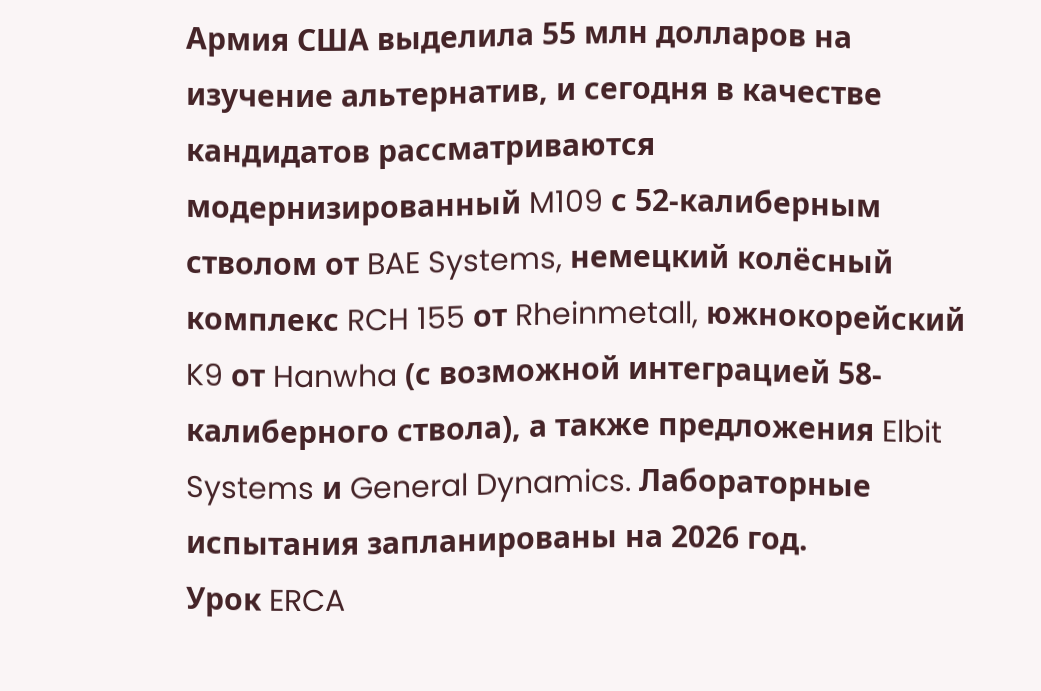Армия США выделила 55 млн долларов на изучение альтернатив, и сегодня в качестве кандидатов рассматриваются модернизированный M109 с 52-калиберным стволом от BAE Systems, немецкий колёсный комплекс RCH 155 от Rheinmetall, южнокорейский K9 от Hanwha (с возможной интеграцией 58-калиберного ствола), а также предложения Elbit Systems и General Dynamics. Лабораторные испытания запланированы на 2026 год.
Урок ERCA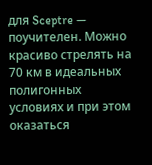для Sceptre — поучителен. Можно красиво стрелять на 70 км в идеальных полигонных условиях и при этом оказаться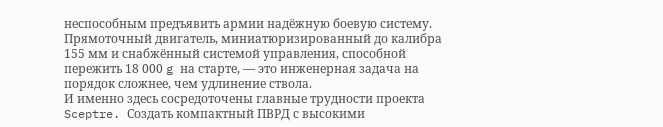неспособным предъявить армии надёжную боевую систему. Прямоточный двигатель, миниатюризированный до калибра 155 мм и снабжённый системой управления, способной пережить 18 000 g на старте, — это инженерная задача на порядок сложнее, чем удлинение ствола.
И именно здесь сосредоточены главные трудности проекта Sceptre. Создать компактный ПВРД с высокими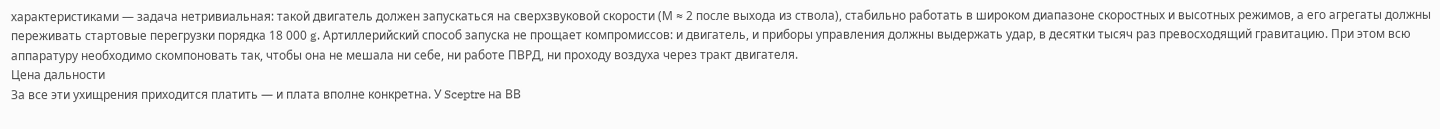характеристиками — задача нетривиальная: такой двигатель должен запускаться на сверхзвуковой скорости (М ≈ 2 после выхода из ствола), стабильно работать в широком диапазоне скоростных и высотных режимов, а его агрегаты должны переживать стартовые перегрузки порядка 18 000 g. Артиллерийский способ запуска не прощает компромиссов: и двигатель, и приборы управления должны выдержать удар, в десятки тысяч раз превосходящий гравитацию. При этом всю аппаратуру необходимо скомпоновать так, чтобы она не мешала ни себе, ни работе ПВРД, ни проходу воздуха через тракт двигателя.
Цена дальности
За все эти ухищрения приходится платить — и плата вполне конкретна. У Sceptre на ВВ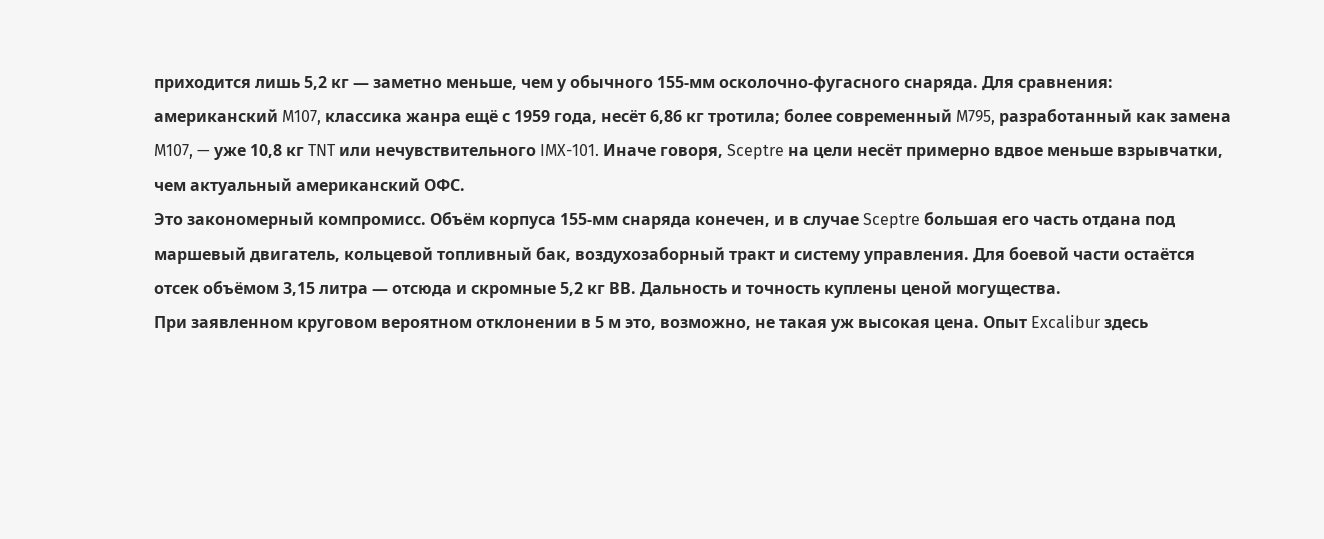приходится лишь 5,2 кг — заметно меньше, чем у обычного 155-мм осколочно-фугасного снаряда. Для сравнения: американский M107, классика жанра ещё с 1959 года, несёт 6,86 кг тротила; более современный M795, разработанный как замена M107, — уже 10,8 кг TNT или нечувствительного IMX-101. Иначе говоря, Sceptre на цели несёт примерно вдвое меньше взрывчатки, чем актуальный американский ОФС.
Это закономерный компромисс. Объём корпуса 155-мм снаряда конечен, и в случае Sceptre большая его часть отдана под маршевый двигатель, кольцевой топливный бак, воздухозаборный тракт и систему управления. Для боевой части остаётся отсек объёмом 3,15 литра — отсюда и скромные 5,2 кг ВВ. Дальность и точность куплены ценой могущества.
При заявленном круговом вероятном отклонении в 5 м это, возможно, не такая уж высокая цена. Опыт Excalibur здесь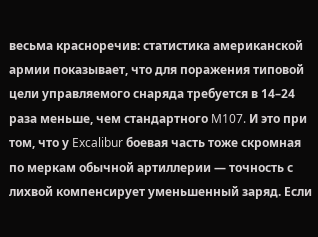весьма красноречив: статистика американской армии показывает, что для поражения типовой цели управляемого снаряда требуется в 14–24 раза меньше, чем стандартного M107. И это при том, что у Excalibur боевая часть тоже скромная по меркам обычной артиллерии — точность с лихвой компенсирует уменьшенный заряд. Если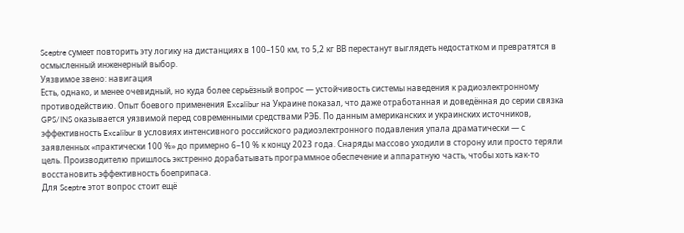Sceptre сумеет повторить эту логику на дистанциях в 100–150 км, то 5,2 кг ВВ перестанут выглядеть недостатком и превратятся в осмысленный инженерный выбор.
Уязвимое звено: навигация
Есть, однако, и менее очевидный, но куда более серьёзный вопрос — устойчивость системы наведения к радиоэлектронному противодействию. Опыт боевого применения Excalibur на Украине показал, что даже отработанная и доведённая до серии связка GPS/INS оказывается уязвимой перед современными средствами РЭБ. По данным американских и украинских источников, эффективность Excalibur в условиях интенсивного российского радиоэлектронного подавления упала драматически — с заявленных «практически 100 %» до примерно 6–10 % к концу 2023 года. Снаряды массово уходили в сторону или просто теряли цель. Производителю пришлось экстренно дорабатывать программное обеспечение и аппаратную часть, чтобы хоть как-то восстановить эффективность боеприпаса.
Для Sceptre этот вопрос стоит ещё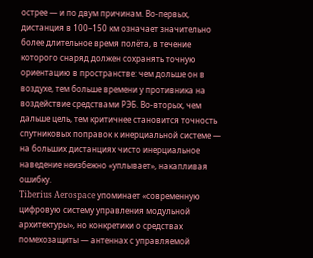острее — и по двум причинам. Во-первых, дистанция в 100–150 км означает значительно более длительное время полёта, в течение которого снаряд должен сохранять точную ориентацию в пространстве: чем дольше он в воздухе, тем больше времени у противника на воздействие средствами РЭБ. Во-вторых, чем дальше цель, тем критичнее становится точность спутниковых поправок к инерциальной системе — на больших дистанциях чисто инерциальное наведение неизбежно «уплывает», накапливая ошибку.
Tiberius Aerospace упоминает «современную цифровую систему управления модульной архитектуры», но конкретики о средствах помехозащиты — антеннах с управляемой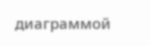диаграммой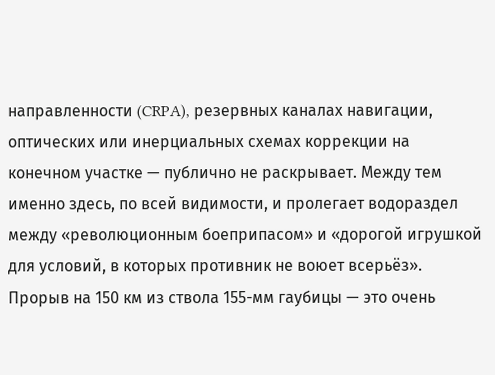направленности (CRPA), резервных каналах навигации, оптических или инерциальных схемах коррекции на конечном участке — публично не раскрывает. Между тем именно здесь, по всей видимости, и пролегает водораздел между «революционным боеприпасом» и «дорогой игрушкой для условий, в которых противник не воюет всерьёз». Прорыв на 150 км из ствола 155-мм гаубицы — это очень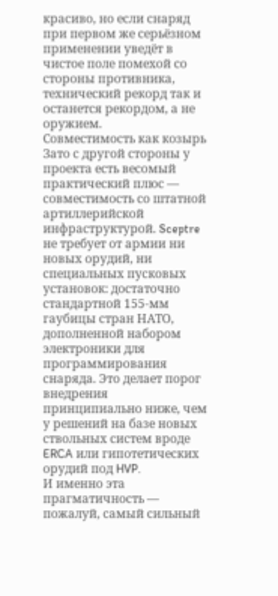красиво, но если снаряд при первом же серьёзном применении уведёт в чистое поле помехой со стороны противника, технический рекорд так и останется рекордом, а не оружием.
Совместимость как козырь
Зато с другой стороны у проекта есть весомый практический плюс — совместимость со штатной артиллерийской инфраструктурой. Sceptre не требует от армии ни новых орудий, ни специальных пусковых установок: достаточно стандартной 155-мм гаубицы стран НАТО, дополненной набором электроники для программирования снаряда. Это делает порог внедрения принципиально ниже, чем у решений на базе новых ствольных систем вроде ERCA или гипотетических орудий под HVP.
И именно эта прагматичность — пожалуй, самый сильный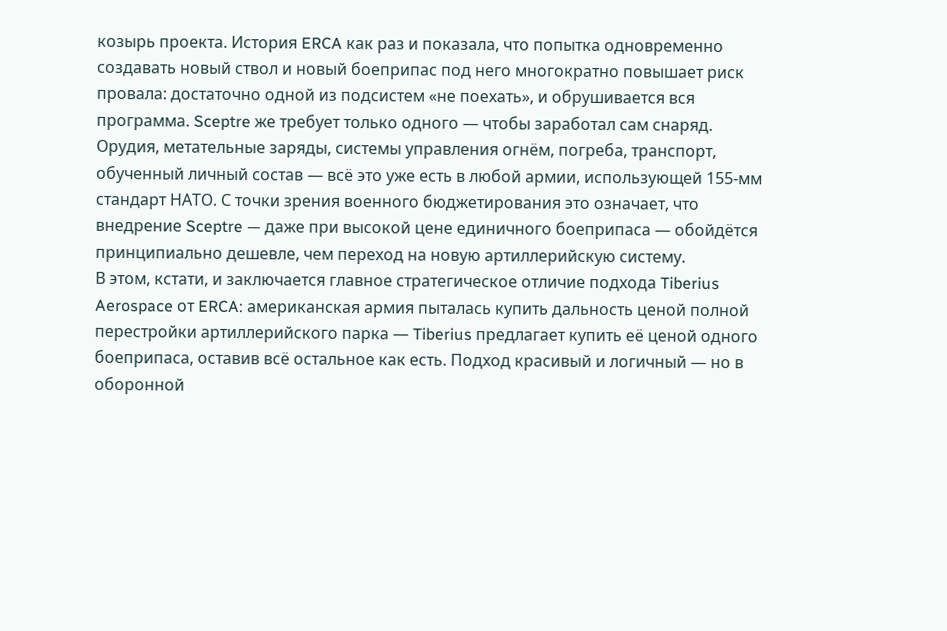козырь проекта. История ERCA как раз и показала, что попытка одновременно создавать новый ствол и новый боеприпас под него многократно повышает риск провала: достаточно одной из подсистем «не поехать», и обрушивается вся программа. Sceptre же требует только одного — чтобы заработал сам снаряд. Орудия, метательные заряды, системы управления огнём, погреба, транспорт, обученный личный состав — всё это уже есть в любой армии, использующей 155-мм стандарт НАТО. С точки зрения военного бюджетирования это означает, что внедрение Sceptre — даже при высокой цене единичного боеприпаса — обойдётся принципиально дешевле, чем переход на новую артиллерийскую систему.
В этом, кстати, и заключается главное стратегическое отличие подхода Tiberius Aerospace от ERCA: американская армия пыталась купить дальность ценой полной перестройки артиллерийского парка — Tiberius предлагает купить её ценой одного боеприпаса, оставив всё остальное как есть. Подход красивый и логичный — но в оборонной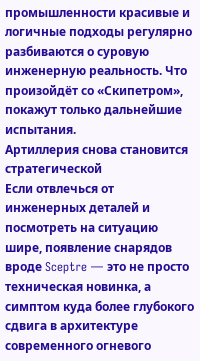промышленности красивые и логичные подходы регулярно разбиваются о суровую инженерную реальность. Что произойдёт со «Скипетром», покажут только дальнейшие испытания.
Артиллерия снова становится стратегической
Если отвлечься от инженерных деталей и посмотреть на ситуацию шире, появление снарядов вроде Sceptre — это не просто техническая новинка, а симптом куда более глубокого сдвига в архитектуре современного огневого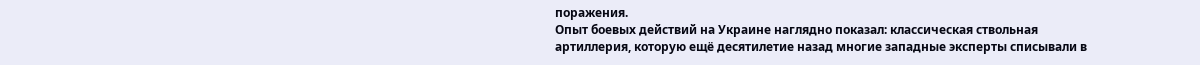поражения.
Опыт боевых действий на Украине наглядно показал: классическая ствольная артиллерия, которую ещё десятилетие назад многие западные эксперты списывали в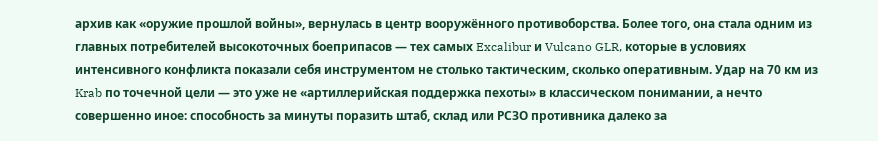архив как «оружие прошлой войны», вернулась в центр вооружённого противоборства. Более того, она стала одним из главных потребителей высокоточных боеприпасов — тех самых Excalibur и Vulcano GLR, которые в условиях интенсивного конфликта показали себя инструментом не столько тактическим, сколько оперативным. Удар на 70 км из Krab по точечной цели — это уже не «артиллерийская поддержка пехоты» в классическом понимании, а нечто совершенно иное: способность за минуты поразить штаб, склад или РСЗО противника далеко за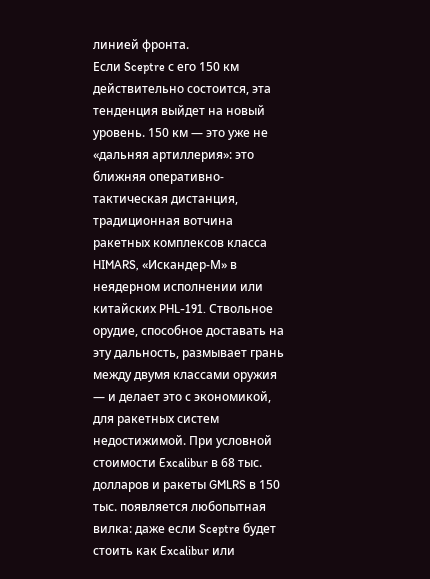линией фронта.
Если Sceptre с его 150 км действительно состоится, эта тенденция выйдет на новый уровень. 150 км — это уже не «дальняя артиллерия»: это ближняя оперативно-тактическая дистанция, традиционная вотчина ракетных комплексов класса HIMARS, «Искандер-М» в неядерном исполнении или китайских PHL-191. Ствольное орудие, способное доставать на эту дальность, размывает грань между двумя классами оружия — и делает это с экономикой, для ракетных систем недостижимой. При условной стоимости Excalibur в 68 тыс. долларов и ракеты GMLRS в 150 тыс. появляется любопытная вилка: даже если Sceptre будет стоить как Excalibur или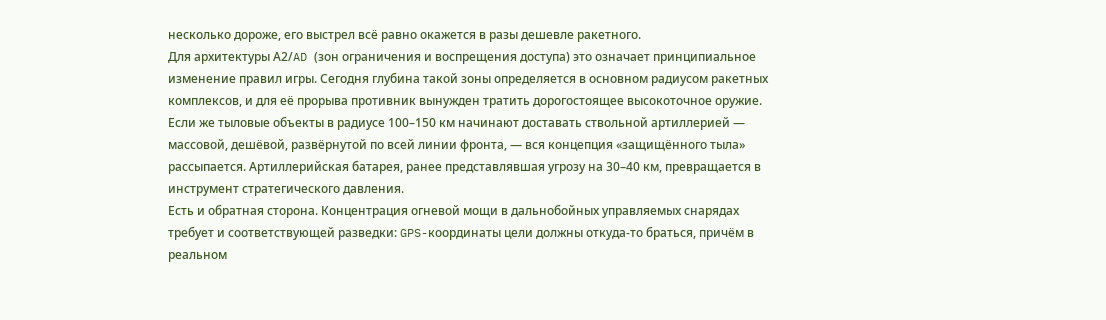несколько дороже, его выстрел всё равно окажется в разы дешевле ракетного.
Для архитектуры А2/AD (зон ограничения и воспрещения доступа) это означает принципиальное изменение правил игры. Сегодня глубина такой зоны определяется в основном радиусом ракетных комплексов, и для её прорыва противник вынужден тратить дорогостоящее высокоточное оружие. Если же тыловые объекты в радиусе 100–150 км начинают доставать ствольной артиллерией — массовой, дешёвой, развёрнутой по всей линии фронта, — вся концепция «защищённого тыла» рассыпается. Артиллерийская батарея, ранее представлявшая угрозу на 30–40 км, превращается в инструмент стратегического давления.
Есть и обратная сторона. Концентрация огневой мощи в дальнобойных управляемых снарядах требует и соответствующей разведки: GPS-координаты цели должны откуда-то браться, причём в реальном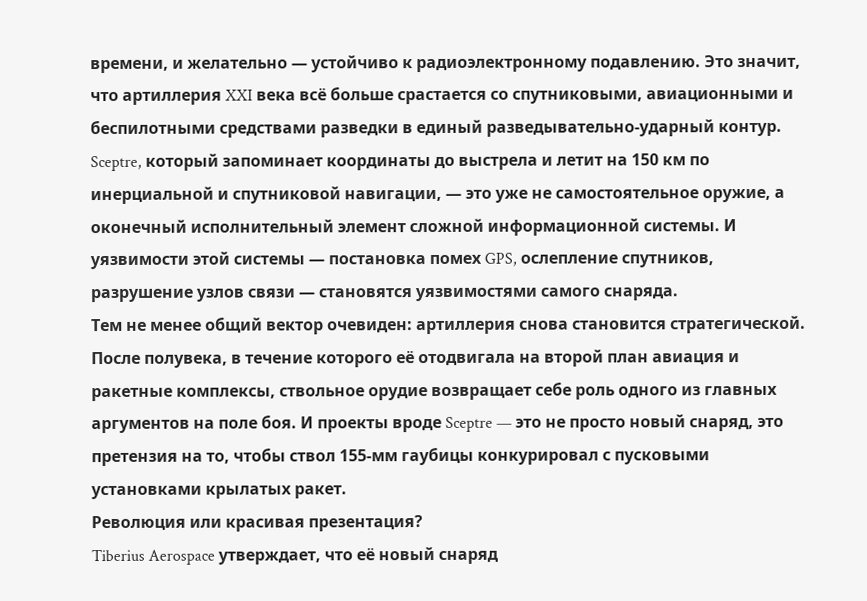времени, и желательно — устойчиво к радиоэлектронному подавлению. Это значит, что артиллерия XXI века всё больше срастается со спутниковыми, авиационными и беспилотными средствами разведки в единый разведывательно-ударный контур. Sceptre, который запоминает координаты до выстрела и летит на 150 км по инерциальной и спутниковой навигации, — это уже не самостоятельное оружие, а оконечный исполнительный элемент сложной информационной системы. И уязвимости этой системы — постановка помех GPS, ослепление спутников, разрушение узлов связи — становятся уязвимостями самого снаряда.
Тем не менее общий вектор очевиден: артиллерия снова становится стратегической. После полувека, в течение которого её отодвигала на второй план авиация и ракетные комплексы, ствольное орудие возвращает себе роль одного из главных аргументов на поле боя. И проекты вроде Sceptre — это не просто новый снаряд, это претензия на то, чтобы ствол 155-мм гаубицы конкурировал с пусковыми установками крылатых ракет.
Революция или красивая презентация?
Tiberius Aerospace утверждает, что её новый снаряд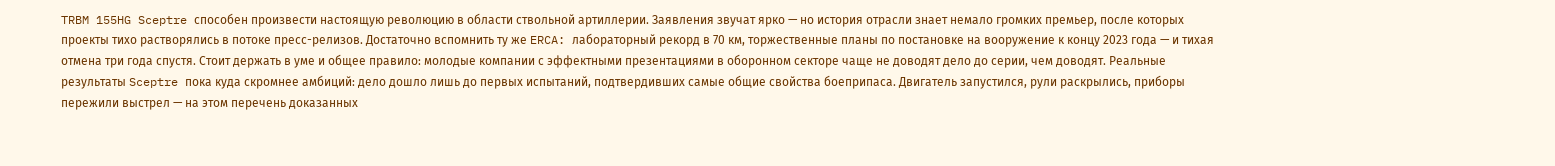TRBM 155HG Sceptre способен произвести настоящую революцию в области ствольной артиллерии. Заявления звучат ярко — но история отрасли знает немало громких премьер, после которых проекты тихо растворялись в потоке пресс-релизов. Достаточно вспомнить ту же ERCA: лабораторный рекорд в 70 км, торжественные планы по постановке на вооружение к концу 2023 года — и тихая отмена три года спустя. Стоит держать в уме и общее правило: молодые компании с эффектными презентациями в оборонном секторе чаще не доводят дело до серии, чем доводят. Реальные результаты Sceptre пока куда скромнее амбиций: дело дошло лишь до первых испытаний, подтвердивших самые общие свойства боеприпаса. Двигатель запустился, рули раскрылись, приборы пережили выстрел — на этом перечень доказанных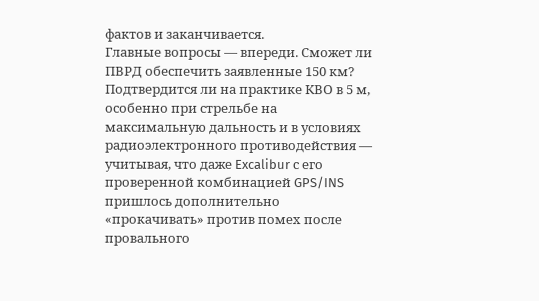фактов и заканчивается.
Главные вопросы — впереди. Сможет ли ПВРД обеспечить заявленные 150 км? Подтвердится ли на практике КВО в 5 м, особенно при стрельбе на максимальную дальность и в условиях радиоэлектронного противодействия — учитывая, что даже Excalibur с его проверенной комбинацией GPS/INS пришлось дополнительно «прокачивать» против помех после провального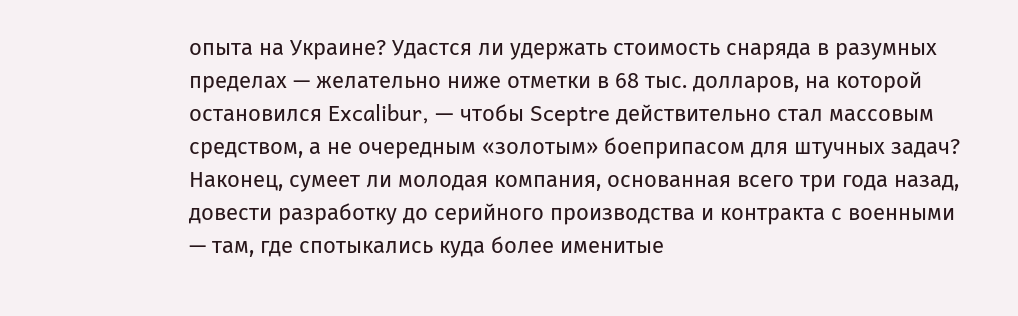опыта на Украине? Удастся ли удержать стоимость снаряда в разумных пределах — желательно ниже отметки в 68 тыс. долларов, на которой остановился Excalibur, — чтобы Sceptre действительно стал массовым средством, а не очередным «золотым» боеприпасом для штучных задач? Наконец, сумеет ли молодая компания, основанная всего три года назад, довести разработку до серийного производства и контракта с военными — там, где спотыкались куда более именитые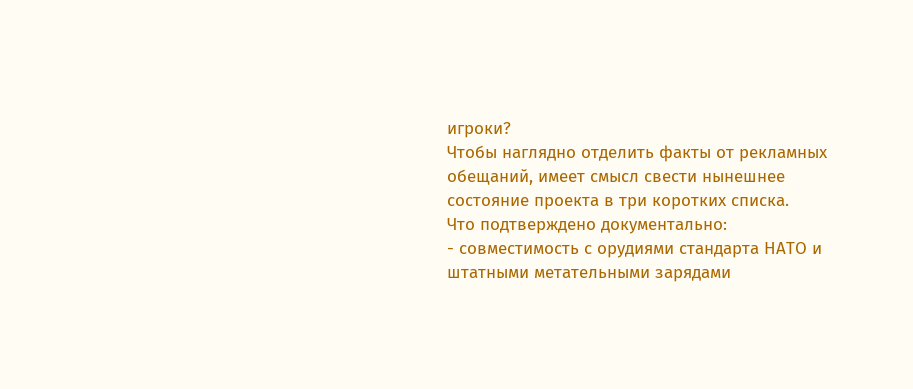игроки?
Чтобы наглядно отделить факты от рекламных обещаний, имеет смысл свести нынешнее состояние проекта в три коротких списка.
Что подтверждено документально:
- совместимость с орудиями стандарта НАТО и штатными метательными зарядами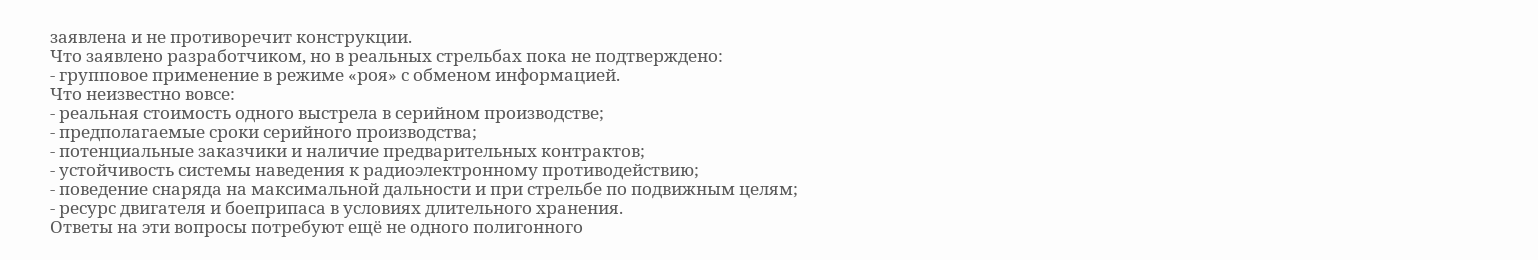заявлена и не противоречит конструкции.
Что заявлено разработчиком, но в реальных стрельбах пока не подтверждено:
- групповое применение в режиме «роя» с обменом информацией.
Что неизвестно вовсе:
- реальная стоимость одного выстрела в серийном производстве;
- предполагаемые сроки серийного производства;
- потенциальные заказчики и наличие предварительных контрактов;
- устойчивость системы наведения к радиоэлектронному противодействию;
- поведение снаряда на максимальной дальности и при стрельбе по подвижным целям;
- ресурс двигателя и боеприпаса в условиях длительного хранения.
Ответы на эти вопросы потребуют ещё не одного полигонного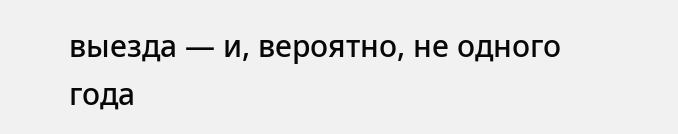выезда — и, вероятно, не одного года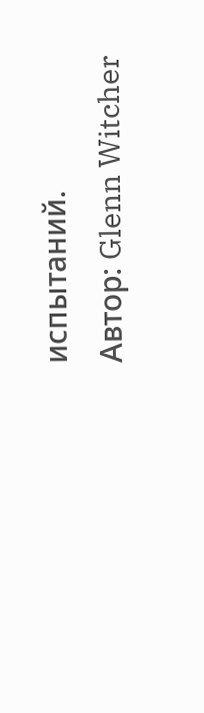испытаний.
Автор: Glenn Witcher